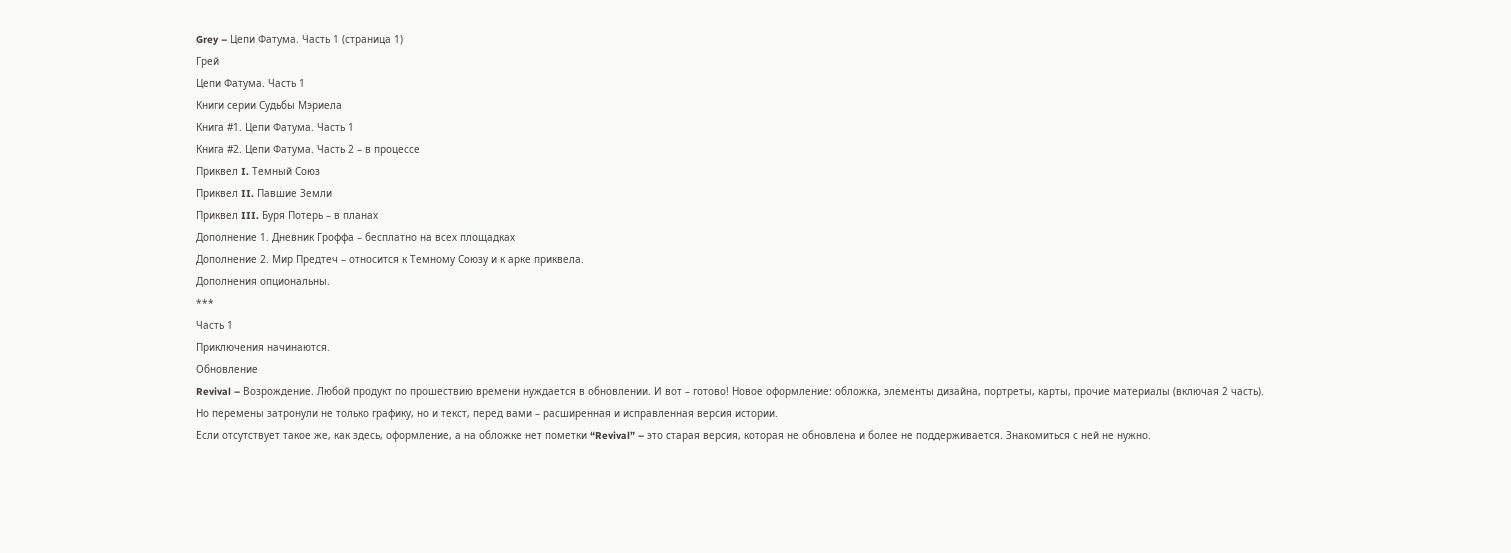Grey – Цепи Фатума. Часть 1 (страница 1)
Грей
Цепи Фатума. Часть 1
Книги серии Судьбы Мэриела
Книга #1. Цепи Фатума. Часть 1
Книга #2. Цепи Фатума. Часть 2 – в процессе
Приквел I. Темный Союз
Приквел II. Павшие Земли
Приквел III. Буря Потерь – в планах
Дополнение 1. Дневник Гроффа – бесплатно на всех площадках
Дополнение 2. Мир Предтеч – относится к Темному Союзу и к арке приквела.
Дополнения опциональны.
***
Часть 1
Приключения начинаются.
Обновление
Revival – Возрождение. Любой продукт по прошествию времени нуждается в обновлении. И вот – готово! Новое оформление: обложка, элементы дизайна, портреты, карты, прочие материалы (включая 2 часть).
Но перемены затронули не только графику, но и текст, перед вами – расширенная и исправленная версия истории.
Если отсутствует такое же, как здесь, оформление, а на обложке нет пометки “Revival” – это старая версия, которая не обновлена и более не поддерживается. Знакомиться с ней не нужно.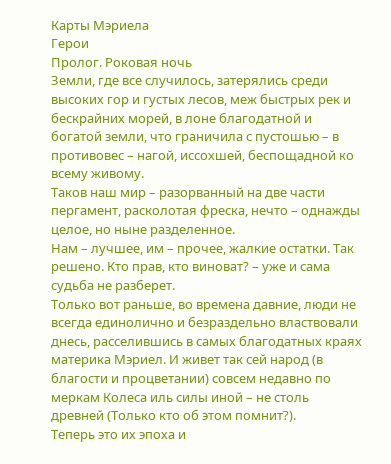Карты Мэриела
Герои
Пролог. Роковая ночь
Земли, где все случилось, затерялись среди высоких гор и густых лесов, меж быстрых рек и бескрайних морей, в лоне благодатной и богатой земли, что граничила с пустошью – в противовес – нагой, иссохшей, беспощадной ко всему живому.
Таков наш мир – разорванный на две части пергамент, расколотая фреска, нечто – однажды целое, но ныне разделенное.
Нам – лучшее, им – прочее, жалкие остатки. Так решено. Кто прав, кто виноват? – уже и сама судьба не разберет.
Только вот раньше, во времена давние, люди не всегда единолично и безраздельно властвовали днесь, расселившись в самых благодатных краях материка Мэриел. И живет так сей народ (в благости и процветании) совсем недавно по меркам Колеса иль силы иной – не столь древней (Только кто об этом помнит?).
Теперь это их эпоха и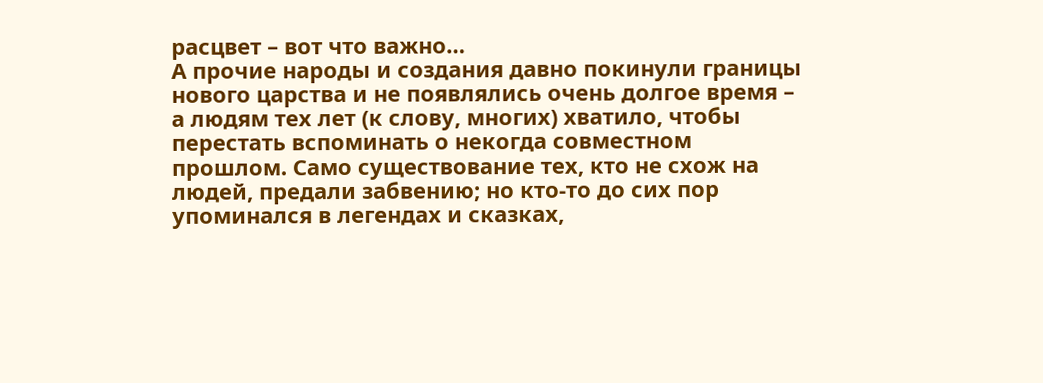расцвет – вот что важно…
А прочие народы и создания давно покинули границы нового царства и не появлялись очень долгое время – а людям тех лет (к слову, многих) хватило, чтобы перестать вспоминать о некогда совместном прошлом. Само существование тех, кто не схож на людей, предали забвению; но кто-то до сих пор упоминался в легендах и сказках,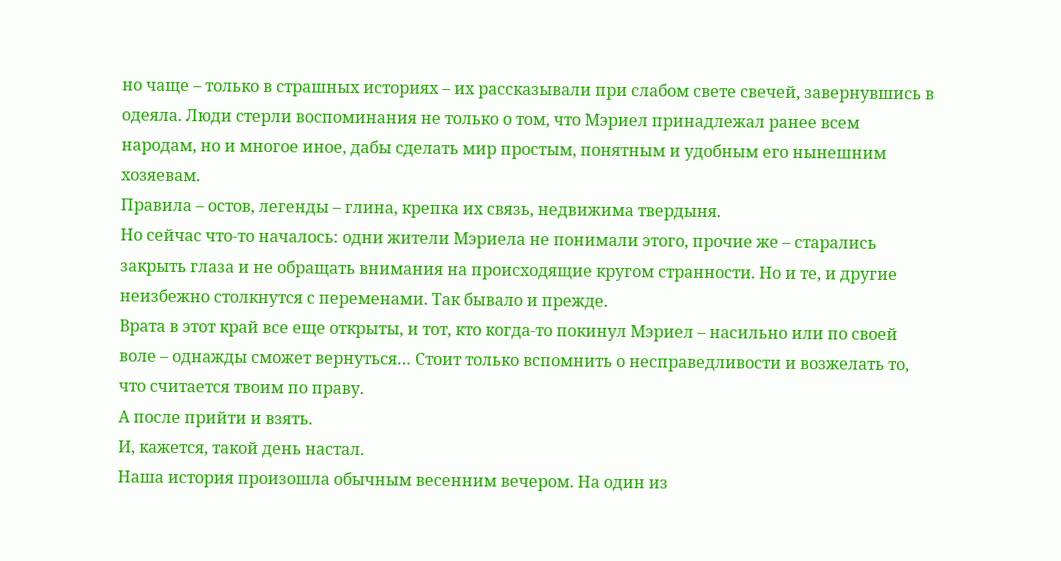но чаще – только в страшных историях – их рассказывали при слабом свете свечей, завернувшись в одеяла. Люди стерли воспоминания не только о том, что Мэриел принадлежал ранее всем народам, но и многое иное, дабы сделать мир простым, понятным и удобным его нынешним хозяевам.
Правила – остов, легенды – глина, крепка их связь, недвижима твердыня.
Но сейчас что-то началось: одни жители Мэриела не понимали этого, прочие же – старались закрыть глаза и не обращать внимания на происходящие кругом странности. Но и те, и другие неизбежно столкнутся с переменами. Так бывало и прежде.
Врата в этот край все еще открыты, и тот, кто когда-то покинул Мэриел – насильно или по своей воле – однажды сможет вернуться… Стоит только вспомнить о несправедливости и возжелать то, что считается твоим по праву.
А после прийти и взять.
И, кажется, такой день настал.
Наша история произошла обычным весенним вечером. На один из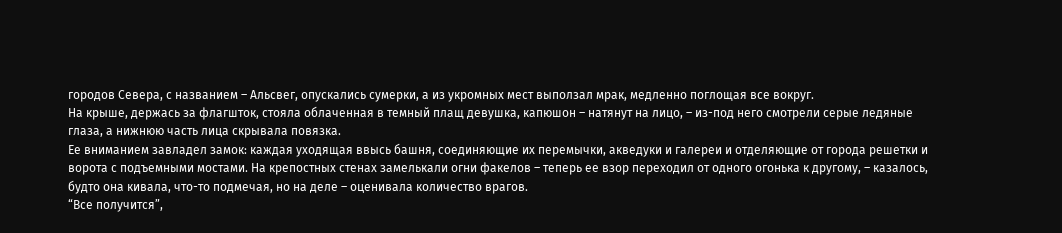городов Севера, с названием – Альсвег, опускались сумерки, а из укромных мест выползал мрак, медленно поглощая все вокруг.
На крыше, держась за флагшток, стояла облаченная в темный плащ девушка, капюшон – натянут на лицо, – из-под него смотрели серые ледяные глаза, а нижнюю часть лица скрывала повязка.
Ее вниманием завладел замок: каждая уходящая ввысь башня, соединяющие их перемычки, акведуки и галереи и отделяющие от города решетки и ворота с подъемными мостами. На крепостных стенах замелькали огни факелов – теперь ее взор переходил от одного огонька к другому, – казалось, будто она кивала, что-то подмечая, но на деле – оценивала количество врагов.
“Все получится”,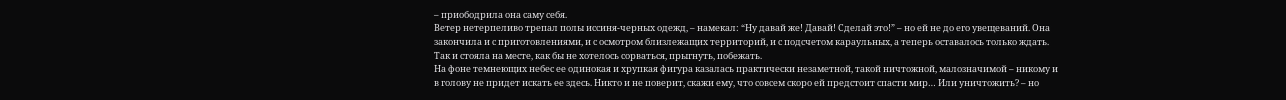– приободрила она саму себя.
Ветер нетерпеливо трепал полы иссиня-черных одежд, – намекал: “Ну давай же! Давай! Сделай это!” – но ей не до его увещеваний. Она закончила и с приготовлениями, и с осмотром близлежащих территорий, и с подсчетом караульных, а теперь оставалось только ждать. Так и стояла на месте, как бы не хотелось сорваться, прыгнуть, побежать.
На фоне темнеющих небес ее одинокая и хрупкая фигура казалась практически незаметной, такой ничтожной, малозначимой – никому и в голову не придет искать ее здесь. Никто и не поверит, скажи ему, что совсем скоро ей предстоит спасти мир… Или уничтожить? – но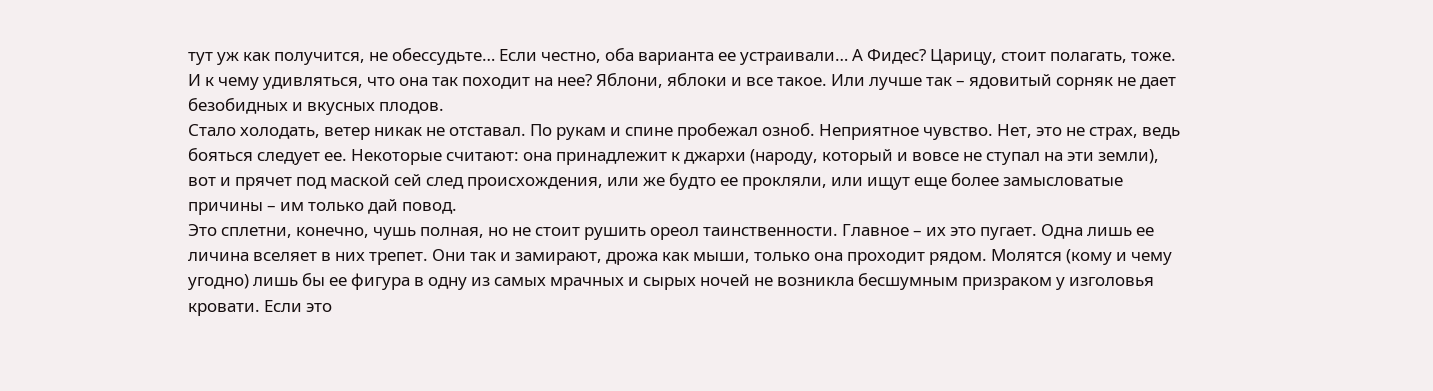тут уж как получится, не обессудьте… Если честно, оба варианта ее устраивали… А Фидес? Царицу, стоит полагать, тоже. И к чему удивляться, что она так походит на нее? Яблони, яблоки и все такое. Или лучше так – ядовитый сорняк не дает безобидных и вкусных плодов.
Стало холодать, ветер никак не отставал. По рукам и спине пробежал озноб. Неприятное чувство. Нет, это не страх, ведь бояться следует ее. Некоторые считают: она принадлежит к джархи (народу, который и вовсе не ступал на эти земли), вот и прячет под маской сей след происхождения, или же будто ее прокляли, или ищут еще более замысловатые причины – им только дай повод.
Это сплетни, конечно, чушь полная, но не стоит рушить ореол таинственности. Главное – их это пугает. Одна лишь ее личина вселяет в них трепет. Они так и замирают, дрожа как мыши, только она проходит рядом. Молятся (кому и чему угодно) лишь бы ее фигура в одну из самых мрачных и сырых ночей не возникла бесшумным призраком у изголовья кровати. Если это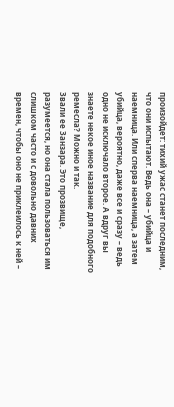произойдет: тихий ужас станет последним, что они испытают. Ведь она – убийца и наемница. Или сперва наемница, а затем убийца, вероятно, даже все и сразу – ведь одно не исключало второе. А вдруг вы знаете некое иное название для подобного ремесла? Можно и так.
Звали ее Занзара. Это прозвище, разумеется, но она стала пользоваться им слишком часто и с довольно давних времен, чтобы оно не приклеилось к ней –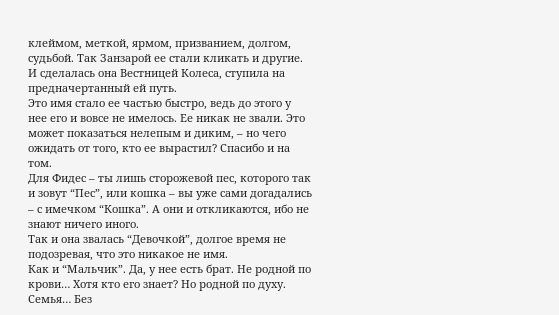клеймом, меткой, ярмом, призванием, долгом, судьбой. Так Занзарой ее стали кликать и другие. И сделалась она Вестницей Колеса, ступила на предначертанный ей путь.
Это имя стало ее частью быстро, ведь до этого у нее его и вовсе не имелось. Ее никак не звали. Это может показаться нелепым и диким, – но чего ожидать от того, кто ее вырастил? Спасибо и на том.
Для Фидес – ты лишь сторожевой пес, которого так и зовут “Пес”, или кошка – вы уже сами догадались – с имечком “Кошка”. А они и откликаются, ибо не знают ничего иного.
Так и она звалась “Девочкой”, долгое время не подозревая, что это никакое не имя.
Как и “Мальчик”. Да, у нее есть брат. Не родной по крови… Хотя кто его знает? Но родной по духу. Семья… Без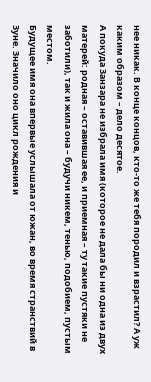нее никак. В конце концов, кто-то же тебя породил и взрастил? А уж каким образом – дело десятое.
А покуда Занзара не избрала имя (которое не дала бы ни одна из двух матерей: родная – оставившая ее, и приемная – ту такие пустяки не заботили), так и жила она – будучи никем, тенью, подобием, пустым местом.
Будущее имя она впервые услышала от южан, во время странствий в Зуне. Значило оно цикл рождения и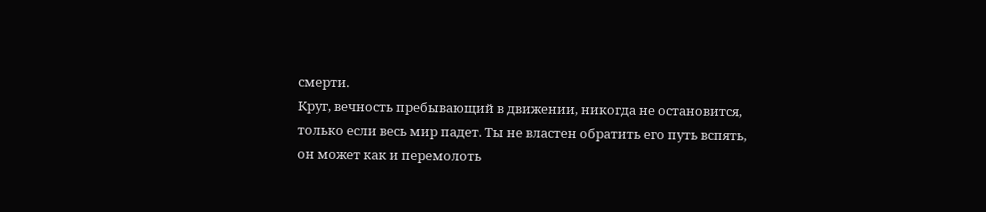смерти.
Круг, вечность пребывающий в движении, никогда не остановится, только если весь мир падет. Ты не властен обратить его путь вспять, он может как и перемолоть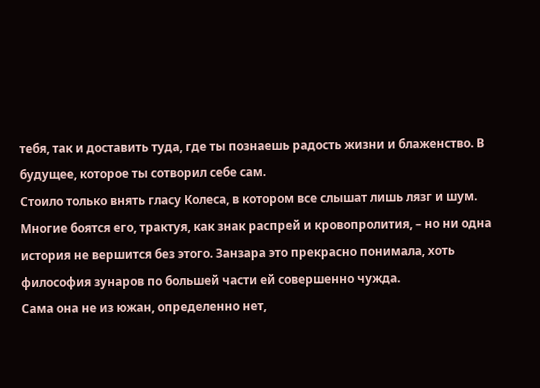тебя, так и доставить туда, где ты познаешь радость жизни и блаженство. В будущее, которое ты сотворил себе сам.
Стоило только внять гласу Колеса, в котором все слышат лишь лязг и шум. Многие боятся его, трактуя, как знак распрей и кровопролития, – но ни одна история не вершится без этого. Занзара это прекрасно понимала, хоть философия зунаров по большей части ей совершенно чужда.
Сама она не из южан, определенно нет,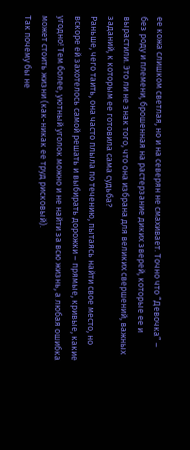ее кожа слишком светлая, но и на северян не смахивает. Точно что “Девочка” – без роду и племени, брошенная на растерзание диких зверей, которые ее и вырастили. Это ли не знак того, что она избрана для великих свершений, важных заданий, к которым ее готовила сама судьба?
Раньше, чего таить, она часто плыла по течению, пытаясь найти свое место, но вскоре ей захотелось самой решать и выбирать дорожки – прямые, кривые, какие угодно! Тем более, уютный уголок можно и не найти за всю жизнь, а любая ошибка может стоить жизни (как-никак ее труд рисковый).
Так почему бы не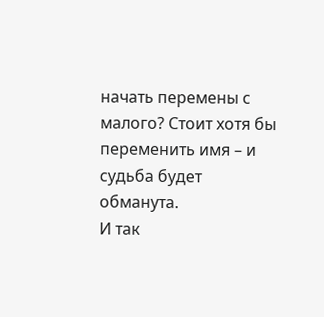начать перемены с малого? Стоит хотя бы переменить имя – и судьба будет обманута.
И так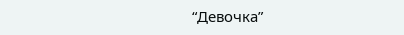“Девочка”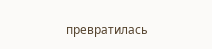превратилась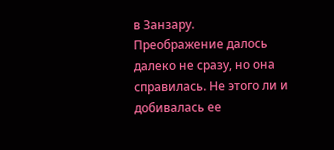в Занзару.
Преображение далось далеко не сразу, но она справилась. Не этого ли и добивалась ее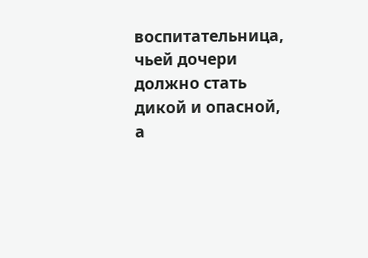воспитательница, чьей дочери должно стать дикой и опасной, а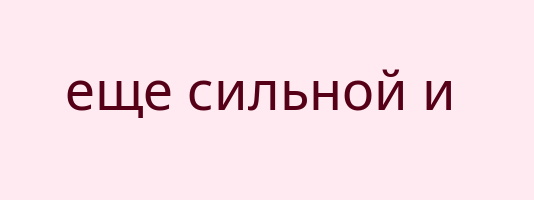еще сильной и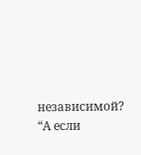независимой?
“А если